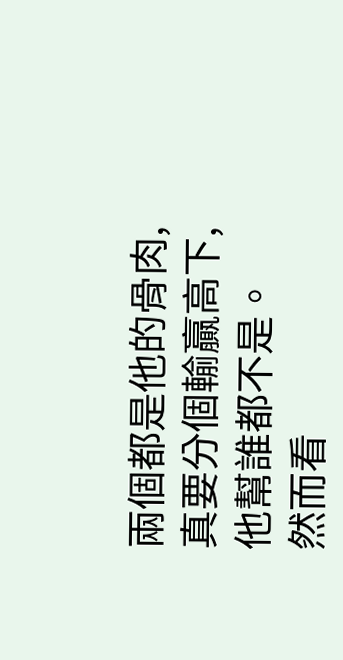兩個都是他的骨肉,真要分個輸贏高下,他幫誰都不是。
然而看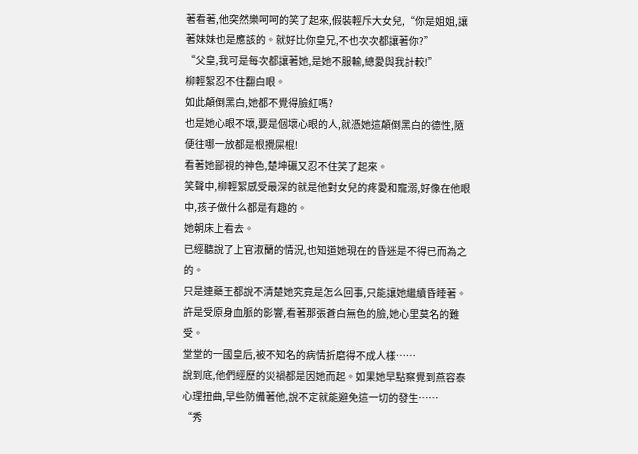著看著,他突然樂呵呵的笑了起來,假裝輕斥大女兒,“你是姐姐,讓著妹妹也是應該的。就好比你皇兄,不也次次都讓著你?”
“父皇,我可是每次都讓著她,是她不服輸,總愛與我計較!”
柳輕絮忍不住翻白眼。
如此顛倒黑白,她都不覺得臉紅嗎?
也是她心眼不壞,要是個壞心眼的人,就憑她這顛倒黑白的德性,隨便往哪一放都是根攪屎棍!
看著她鄙視的神色,楚坤礪又忍不住笑了起來。
笑聲中,柳輕絮感受最深的就是他對女兒的疼愛和寵溺,好像在他眼中,孩子做什么都是有趣的。
她朝床上看去。
已經聽說了上官淑蘭的情況,也知道她現在的昏迷是不得已而為之的。
只是連藥王都說不清楚她究竟是怎么回事,只能讓她繼續昏睡著。
許是受原身血脈的影響,看著那張蒼白無色的臉,她心里莫名的難受。
堂堂的一國皇后,被不知名的病情折磨得不成人樣……
說到底,他們經歷的災禍都是因她而起。如果她早點察覺到燕容泰心理扭曲,早些防備著他,說不定就能避免這一切的發生……
“秀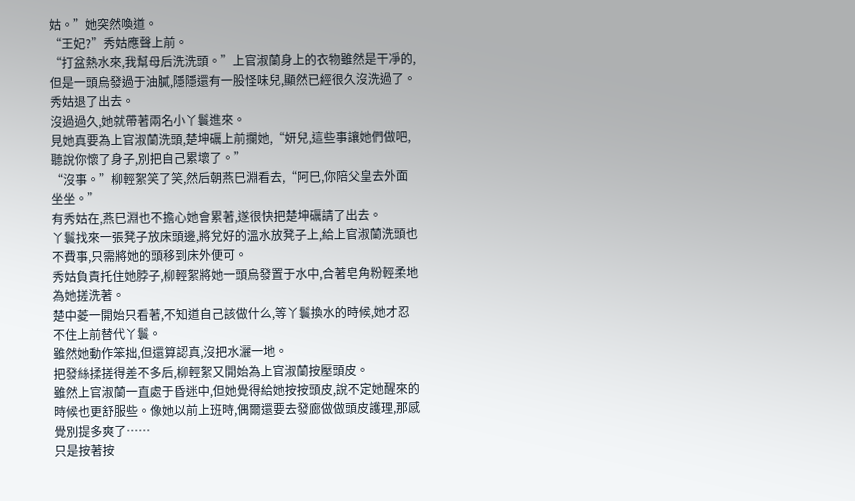姑。”她突然喚道。
“王妃?”秀姑應聲上前。
“打盆熱水來,我幫母后洗洗頭。”上官淑蘭身上的衣物雖然是干凈的,但是一頭烏發過于油膩,隱隱還有一股怪味兒,顯然已經很久沒洗過了。
秀姑退了出去。
沒過過久,她就帶著兩名小丫鬟進來。
見她真要為上官淑蘭洗頭,楚坤礪上前攔她,“妍兒,這些事讓她們做吧,聽說你懷了身子,別把自己累壞了。”
“沒事。”柳輕絮笑了笑,然后朝燕巳淵看去,“阿巳,你陪父皇去外面坐坐。”
有秀姑在,燕巳淵也不擔心她會累著,遂很快把楚坤礪請了出去。
丫鬟找來一張凳子放床頭邊,將兌好的溫水放凳子上,給上官淑蘭洗頭也不費事,只需將她的頭移到床外便可。
秀姑負責托住她脖子,柳輕絮將她一頭烏發置于水中,合著皂角粉輕柔地為她搓洗著。
楚中菱一開始只看著,不知道自己該做什么,等丫鬟換水的時候,她才忍不住上前替代丫鬟。
雖然她動作笨拙,但還算認真,沒把水灑一地。
把發絲揉搓得差不多后,柳輕絮又開始為上官淑蘭按壓頭皮。
雖然上官淑蘭一直處于昏迷中,但她覺得給她按按頭皮,說不定她醒來的時候也更舒服些。像她以前上班時,偶爾還要去發廊做做頭皮護理,那感覺別提多爽了……
只是按著按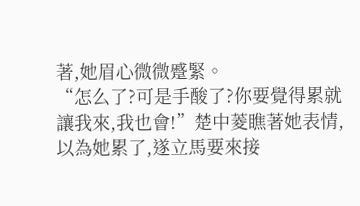著,她眉心微微蹙緊。
“怎么了?可是手酸了?你要覺得累就讓我來,我也會!”楚中菱瞧著她表情,以為她累了,遂立馬要來接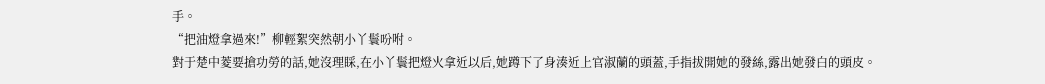手。
“把油燈拿過來!”柳輕絮突然朝小丫鬟吩咐。
對于楚中菱要搶功勞的話,她沒理睬,在小丫鬟把燈火拿近以后,她蹲下了身湊近上官淑蘭的頭蓋,手指拔開她的發絲,露出她發白的頭皮。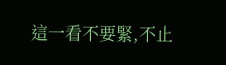這一看不要緊,不止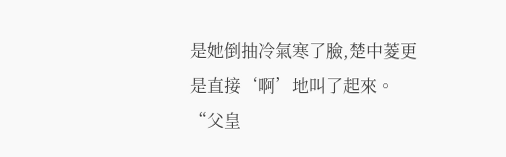是她倒抽冷氣寒了臉,楚中菱更是直接‘啊’地叫了起來。
“父皇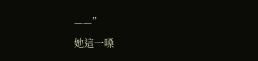——”
她這一嗓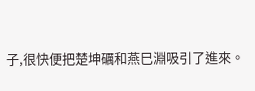子,很快便把楚坤礪和燕巳淵吸引了進來。